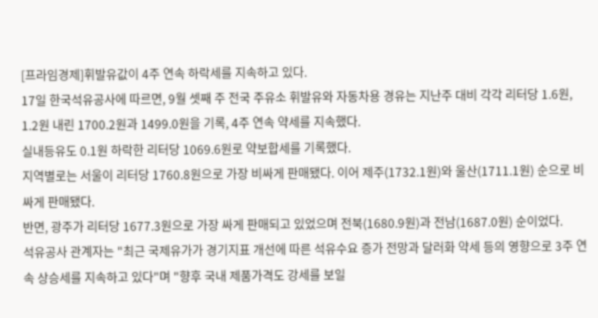[프라임경제]휘발유값이 4주 연속 하락세를 지속하고 있다.
17일 한국석유공사에 따르면, 9월 셋째 주 전국 주유소 휘발유와 자동차용 경유는 지난주 대비 각각 리터당 1.6원, 1.2원 내린 1700.2원과 1499.0원을 기록, 4주 연속 약세를 지속했다.
실내등유도 0.1원 하락한 리터당 1069.6원로 약보합세를 기록했다.
지역별로는 서울이 리터당 1760.8원으로 가장 비싸게 판매됐다. 이어 제주(1732.1원)와 울산(1711.1원) 순으로 비싸게 판매됐다.
반면, 광주가 리터당 1677.3원으로 가장 싸게 판매되고 있었으며 전북(1680.9원)과 전남(1687.0원) 순이었다.
석유공사 관계자는 "최근 국제유가가 경기지표 개선에 따른 석유수요 증가 전망과 달러화 약세 등의 영향으로 3주 연속 상승세를 지속하고 있다"며 "향후 국내 제품가격도 강세를 보일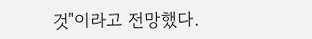것"이라고 전망했다.